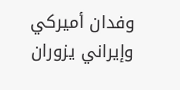وفدان أميركي وإيراني يزوران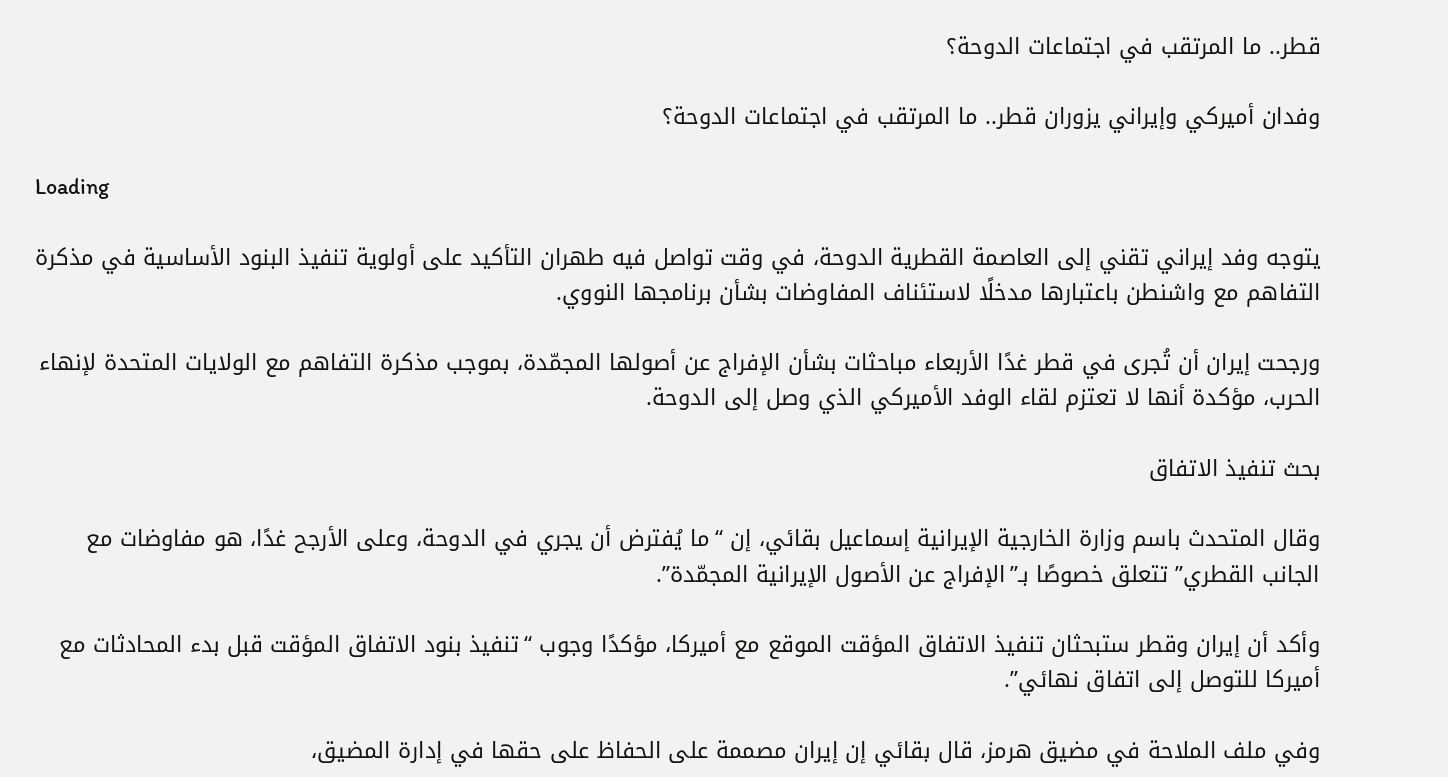قطر.. ما المرتقب في اجتماعات الدوحة؟

وفدان أميركي وإيراني يزوران قطر.. ما المرتقب في اجتماعات الدوحة؟

Loading

يتوجه وفد إيراني تقني إلى العاصمة القطرية الدوحة، في وقت تواصل فيه طهران التأكيد على أولوية تنفيذ البنود الأساسية في مذكرة التفاهم مع واشنطن باعتبارها مدخلًا لاستئناف المفاوضات بشأن برنامجها النووي.

ورجحت إيران أن تُجرى في قطر غدًا الأربعاء مباحثات بشأن الإفراج عن أصولها المجمّدة، بموجب مذكرة التفاهم مع الولايات المتحدة لإنهاء الحرب، مؤكدة أنها لا تعتزم لقاء الوفد الأميركي الذي وصل إلى الدوحة.

بحث تنفيذ الاتفاق

وقال المتحدث باسم وزارة الخارجية الإيرانية إسماعيل بقائي، إن “ما يُفترض أن يجري في الدوحة، وعلى الأرجح غدًا، هو مفاوضات مع الجانب القطري” تتعلق خصوصًا بـ”الإفراج عن الأصول الإيرانية المجمّدة”.

وأكد أن إيران وقطر ستبحثان تنفيذ الاتفاق المؤقت الموقع مع أميركا، مؤكدًا وجوب “تنفيذ بنود الاتفاق المؤقت قبل بدء المحادثات مع أميركا للتوصل إلى اتفاق نهائي”.

وفي ملف الملاحة في مضيق هرمز، قال بقائي إن إيران مصممة على الحفاظ على حقها في إدارة المضيق،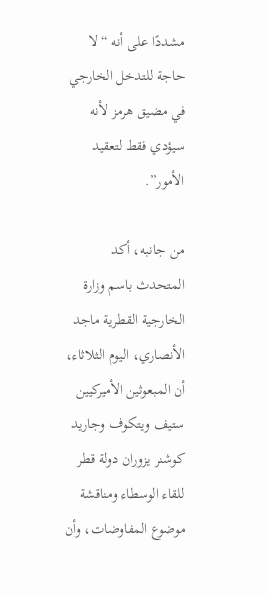مشددًا على أنه “لا حاجة للتدخل الخارجي في مضيق هرمز لأنه سيؤدي فقط لتعقيد الأمور”.

من جانبه، أكد المتحدث باسم وزارة الخارجية القطرية ماجد الأنصاري، اليوم الثلاثاء، أن المبعوثين الأميركيين ستيف ويتكوف وجاريد كوشنر يزوران دولة قطر للقاء الوسطاء ومناقشة موضوع المفاوضات، وأن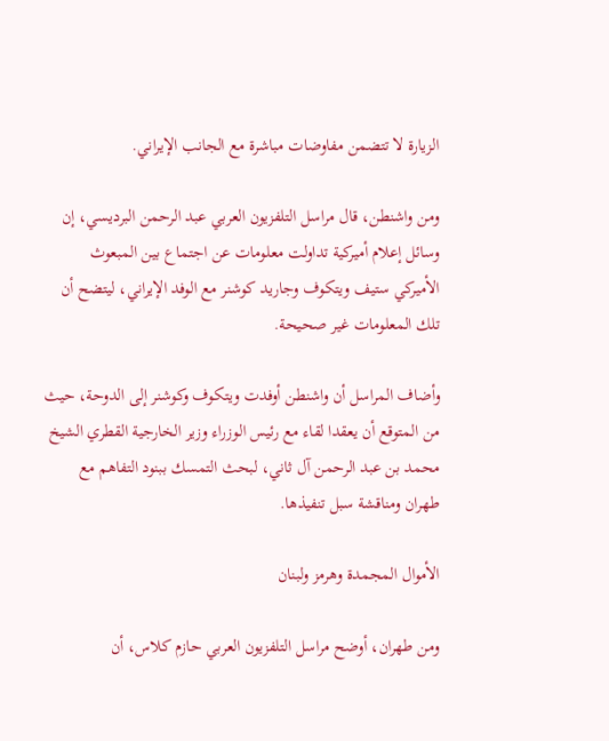الزيارة لا تتضمن مفاوضات مباشرة مع الجانب الإيراني.

ومن واشنطن، قال مراسل التلفزيون العربي عبد الرحمن البرديسي، إن وسائل إعلام أميركية تداولت معلومات عن اجتماع بين المبعوث الأميركي ستيف ويتكوف وجاريد كوشنر مع الوفد الإيراني، ليتضح أن تلك المعلومات غير صحيحة.

وأضاف المراسل أن واشنطن أوفدت ويتكوف وكوشنر إلى الدوحة، حيث من المتوقع أن يعقدا لقاء مع رئيس الوزراء وزير الخارجية القطري الشيخ محمد بن عبد الرحمن آل ثاني، لبحث التمسك ببنود التفاهم مع طهران ومناقشة سبل تنفيذها.

الأموال المجمدة وهرمز ولبنان

ومن طهران، أوضح مراسل التلفزيون العربي حازم كلاس، أن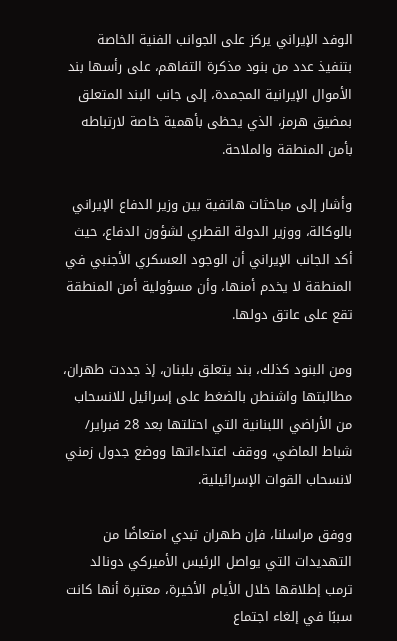الوفد الإيراني يركز على الجوانب الفنية الخاصة بتنفيذ عدد من بنود مذكرة التفاهم، على رأسها بند الأموال الإيرانية المجمدة، إلى جانب البند المتعلق بمضيق هرمز، الذي يحظى بأهمية خاصة لارتباطه بأمن المنطقة والملاحة.

وأشار إلى مباحثات هاتفية بين وزير الدفاع الإيراني بالوكالة، ووزير الدولة القطري لشؤون الدفاع، حيث أكد الجانب الإيراني أن الوجود العسكري الأجنبي في المنطقة لا يخدم أمنها، وأن مسؤولية أمن المنطقة تقع على عاتق دولها.

ومن البنود كذلك، بند يتعلق بلبنان، إذ جددت طهران، مطالبتها واشنطن بالضغط على إسرائيل للانسحاب من الأراضي اللبنانية التي احتلتها بعد 28 فبراير/ شباط الماضي، ووقف اعتداءاتها ووضع جدول زمني لانسحاب القوات الإسرائيلية.

ووفق مراسلنا، فإن طهران تبدي امتعاضًا من التهديدات التي يواصل الرئيس الأميركي دونالد ترمب إطلاقها خلال الأيام الأخيرة، معتبرة أنها كانت سببًا في إلغاء اجتماع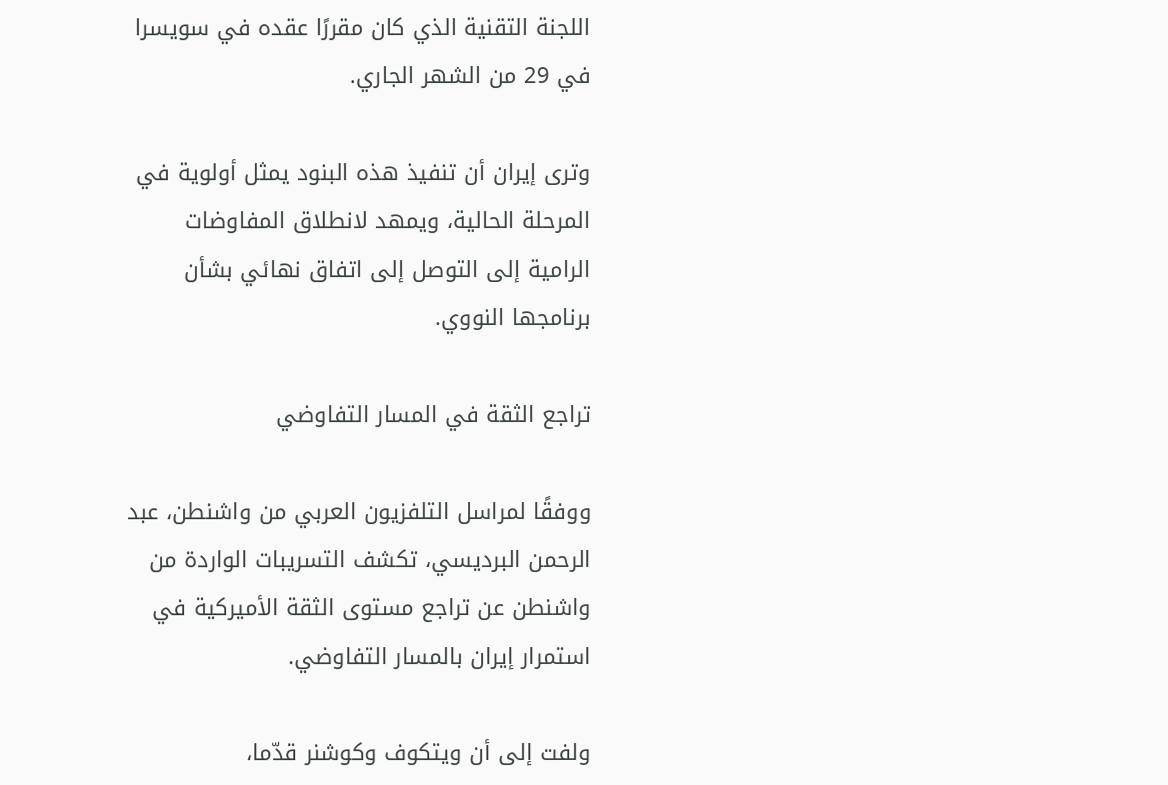اللجنة التقنية الذي كان مقررًا عقده في سويسرا في 29 من الشهر الجاري.

وترى إيران أن تنفيذ هذه البنود يمثل أولوية في المرحلة الحالية، ويمهد لانطلاق المفاوضات الرامية إلى التوصل إلى اتفاق نهائي بشأن برنامجها النووي.

تراجع الثقة في المسار التفاوضي

ووفقًا لمراسل التلفزيون العربي من واشنطن، عبد الرحمن البرديسي، تكشف التسريبات الواردة من واشنطن عن تراجع مستوى الثقة الأميركية في استمرار إيران بالمسار التفاوضي.

ولفت إلى أن ويتكوف وكوشنر قدّما،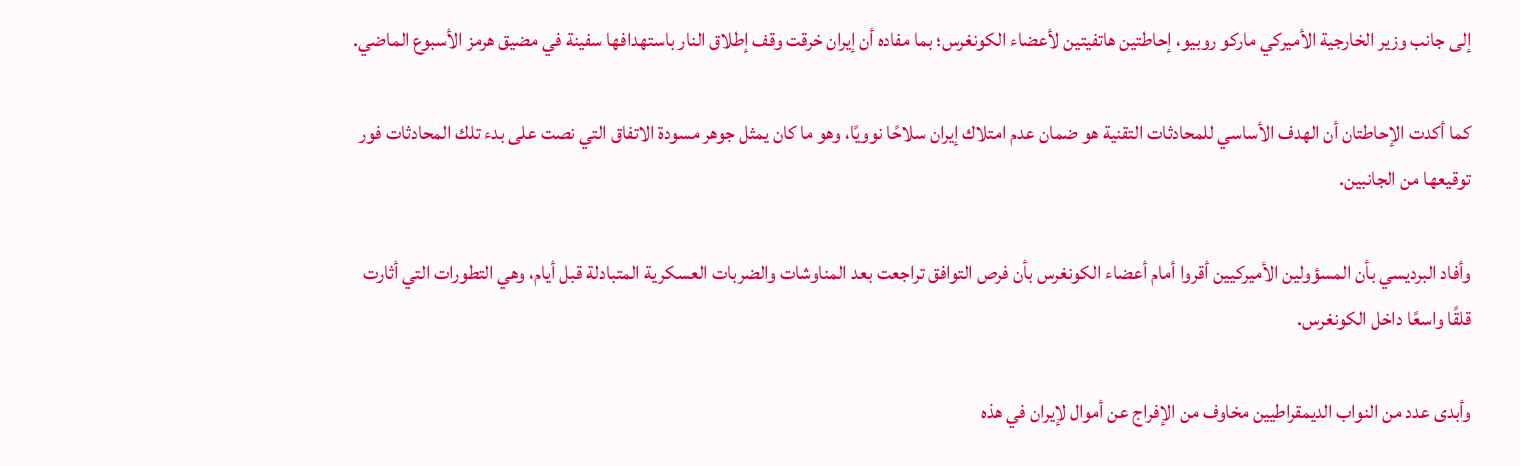إلى جانب وزير الخارجية الأميركي ماركو روبيو، إحاطتين هاتفيتين لأعضاء الكونغرس؛ بما مفاده أن إيران خرقت وقف إطلاق النار باستهدافها سفينة في مضيق هرمز الأسبوع الماضي.

كما أكدت الإحاطتان أن الهدف الأساسي للمحادثات التقنية هو ضمان عدم امتلاك إيران سلاحًا نوويًا، وهو ما كان يمثل جوهر مسودة الاتفاق التي نصت على بدء تلك المحادثات فور توقيعها من الجانبين.

وأفاد البرديسي بأن المسؤولين الأميركيين أقروا أمام أعضاء الكونغرس بأن فرص التوافق تراجعت بعد المناوشات والضربات العسكرية المتبادلة قبل أيام، وهي التطورات التي أثارت قلقًا واسعًا داخل الكونغرس.

وأبدى عدد من النواب الديمقراطيين مخاوف من الإفراج عن أموال لإيران في هذه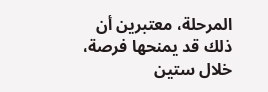المرحلة، معتبرين أن ذلك قد يمنحها فرصة، خلال ستين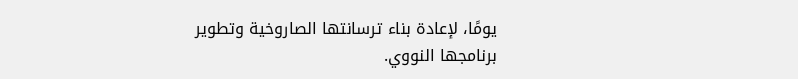يومًا، لإعادة بناء ترسانتها الصاروخية وتطوير برنامجها النووي.